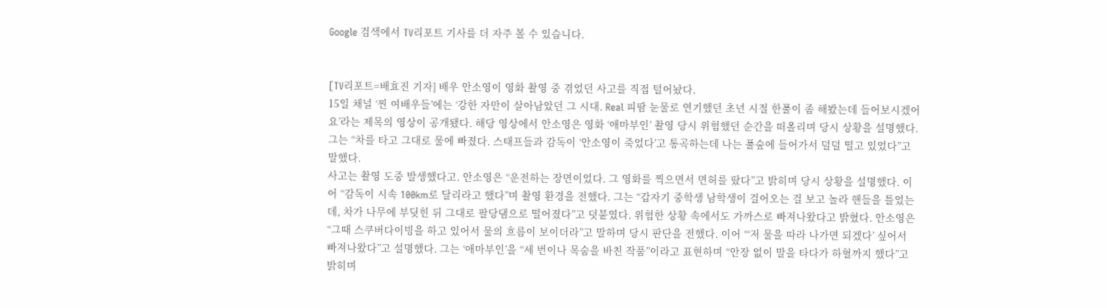Google 검색에서 TV리포트 기사를 더 자주 볼 수 있습니다.


[TV리포트=배효진 기자] 배우 안소영이 영화 촬영 중 겪었던 사고를 직접 털어놨다.
15일 채널 ‘찐 여배우들’에는 ‘강한 자만이 살아남았던 그 시대. Real 피땀 눈물로 연기했던 초년 시절 한풀이 좀 해봤는데 들어보시겠어요’라는 제목의 영상이 공개됐다. 해당 영상에서 안소영은 영화 ‘애마부인’ 촬영 당시 위험했던 순간을 떠올리며 당시 상황을 설명했다. 그는 “차를 타고 그대로 물에 빠졌다. 스태프들과 감독이 ‘안소영이 죽었다’고 통곡하는데 나는 풀숲에 들어가서 덜덜 떨고 있었다”고 말했다.
사고는 촬영 도중 발생했다고. 안소영은 “운전하는 장면이었다. 그 영화를 찍으면서 면허를 땄다”고 밝히며 당시 상황을 설명했다. 이어 “감독이 시속 100km로 달리라고 했다”며 촬영 환경을 전했다. 그는 “갑자기 중학생 남학생이 걸어오는 걸 보고 놀라 핸들을 틀었는데, 차가 나무에 부딪힌 뒤 그대로 팔당댐으로 떨어졌다”고 덧붙였다. 위험한 상황 속에서도 가까스로 빠져나왔다고 밝혔다. 안소영은 “그때 스쿠버다이빙을 하고 있어서 물의 흐름이 보이더라”고 말하며 당시 판단을 전했다. 이어 “‘저 물을 따라 나가면 되겠다’ 싶어서 빠져나왔다”고 설명했다. 그는 ‘애마부인’을 “세 번이나 목숨을 바친 작품”이라고 표현하며 “안장 없이 말을 타다가 하혈까지 했다”고 밝히며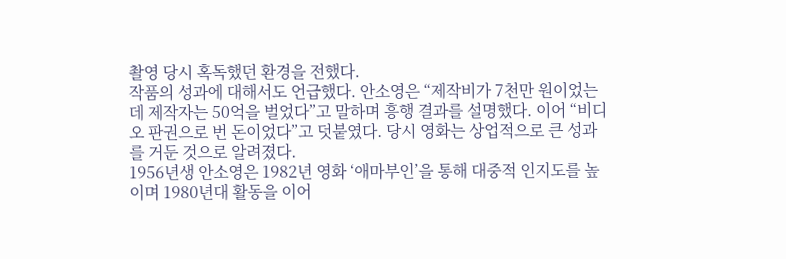촬영 당시 혹독했던 환경을 전했다.
작품의 성과에 대해서도 언급했다. 안소영은 “제작비가 7천만 원이었는데 제작자는 50억을 벌었다”고 말하며 흥행 결과를 설명했다. 이어 “비디오 판권으로 번 돈이었다”고 덧붙였다. 당시 영화는 상업적으로 큰 성과를 거둔 것으로 알려졌다.
1956년생 안소영은 1982년 영화 ‘애마부인’을 통해 대중적 인지도를 높이며 1980년대 활동을 이어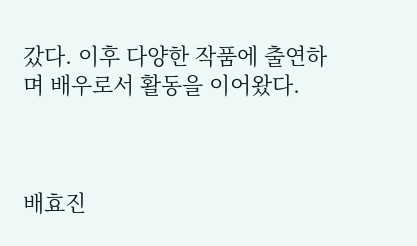갔다. 이후 다양한 작품에 출연하며 배우로서 활동을 이어왔다.



배효진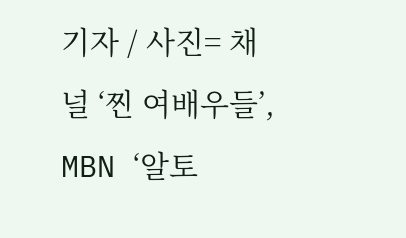기자 / 사진= 채널 ‘찐 여배우들’, MBN ‘알토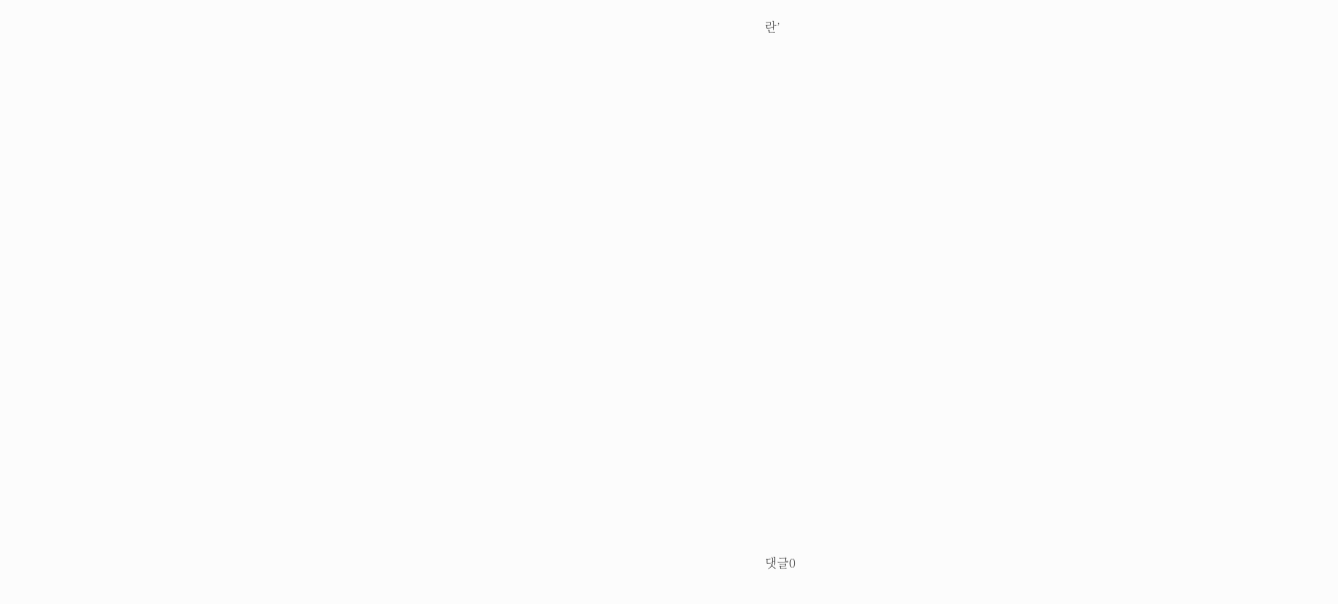란’



















댓글0